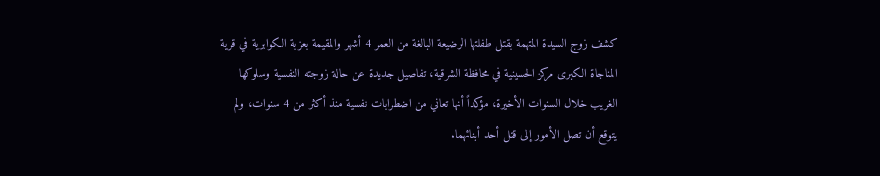كشف زوج السيدة المتهمة بقتل طفلتها الرضيعة البالغة من العمر 4 أشهر والمقيمة بعزبة الكوابرية في قرية المناجاة الكبرى مركز الحسينية في محافظة الشرقية، تفاصيل جديدة عن حالة زوجته النفسية وسلوكها الغريب خلال السنوات الأخيرة، مؤكداً أنها تعاني من اضطرابات نفسية منذ أكثر من 4 سنوات، ولم يتوقع أن تصل الأمور إلى قتل أحد أبنائهما.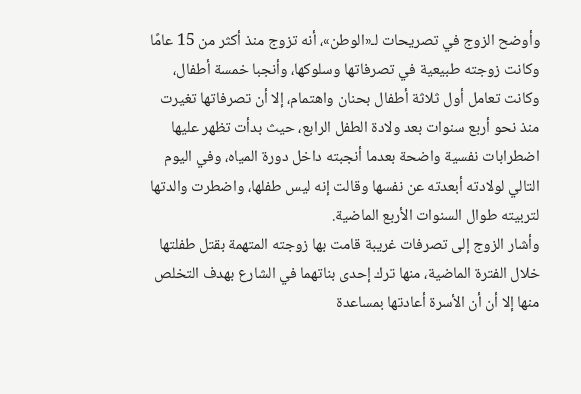وأوضح الزوج في تصريحات لـ«الوطن»، أنه تزوج منذ أكثر من 15 عامًا وكانت زوجته طبيعية في تصرفاتها وسلوكها، وأنجبا خمسة أطفال، وكانت تعامل أول ثلاثة أطفال بحنان واهتمام، إلا أن تصرفاتها تغيرت منذ نحو أربع سنوات بعد ولادة الطفل الرابع، حيث بدأت تظهر عليها اضطرابات نفسية واضحة بعدما أنجبته داخل دورة المياه، وفي اليوم التالي لولادته أبعدته عن نفسها وقالت إنه ليس طفلها، واضطرت والدتها لتربيته طوال السنوات الأربع الماضية.
وأشار الزوج إلى تصرفات غريبة قامت بها زوجته المتهمة بقتل طفلتها خلال الفترة الماضية، منها ترك إحدى بناتهما في الشارع بهدف التخلص منها إلا أن أن الأسرة أعادتها بمساعدة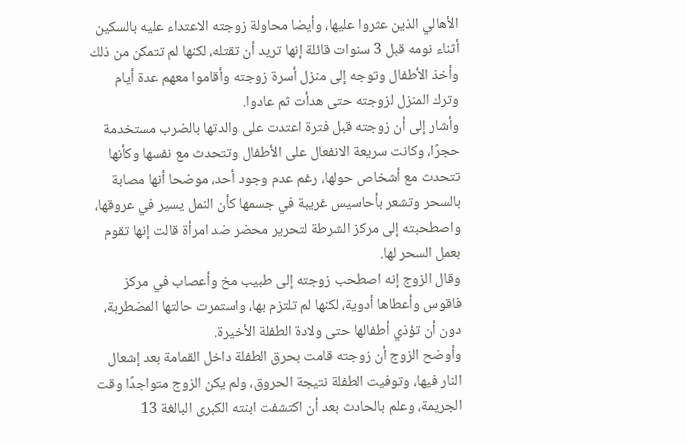الأهالي الذين عثروا عليها، وأيضا محاولة زوجته الاعتداء عليه بالسكين أثناء نومه قبل 3 سنوات قائلة إنها تريد أن تقتله، لكنها لم تتمكن من ذلك وأخذ الأطفال وتوجه إلى منزل أسرة زوجته وأقاموا معهم عدة أيام وترك المنزل لزوجته حتى هدأت ثم عادوا.
وأشار إلى أن زوجته قبل فترة اعتدت على والدتها بالضرب مستخدمة حجرًا، وكانت سريعة الانفعال على الأطفال وتتحدث مع نفسها وكأنها تتحدث مع أشخاص حولها، رغم عدم وجود أحد، موضحا أنها مصابة بالسحر وتشعر بأحاسيس غريبة في جسمها كأن النمل يسير في عروقها، واصطحبته إلى مركز الشرطة لتحرير محضر ضد امرأة قالت إنها تقوم بعمل السحر لها.
وقال الزوج إنه اصطحب زوجته إلى طبيب مخ وأعصاب في مركز فاقوس وأعطاها أدوية، لكنها لم تلتزم بها، واستمرت حالتها المضطربة، دون أن تؤذي أطفالها حتى ولادة الطفلة الأخيرة.
وأوضح الزوج أن زوجته قامت بحرق الطفلة داخل القمامة بعد إشعال النار فيها، وتوفيت الطفلة نتيجة الحروق، ولم يكن الزوج متواجدًا وقت الجريمة، وعلم بالحادث بعد أن اكتشفت ابنته الكبرى البالغة 13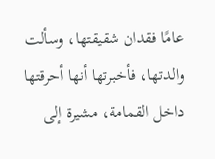عامًا فقدان شقيقتها، وسألت والدتها، فأخبرتها أنها أحرقتها داخل القمامة، مشيرة إلى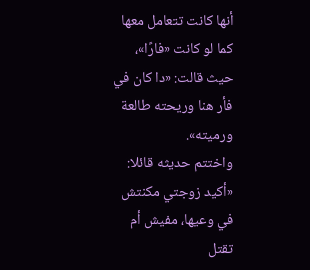أنها كانت تتعامل معها كما لو كانت «فارًا»، حيث قالت: «دا كان في فأر هنا وريحته طالعة ورميته».
واختتم حديثه قائلا: «أكيد زوجتي مكنتش في وعيها، مفيش أم تقتل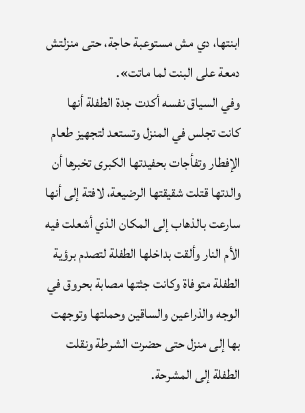ابنتها، دي مش مستوعبة حاجة، حتى منزلتش دمعة على البنت لما ماتت».
وفي السياق نفسه أكدت جدة الطفلة أنها كانت تجلس في المنزل وتستعد لتجهيز طعام الإفطار وتفأجات بحفيدتها الكبرى تخبرها أن والدتها قتلت شقيقتها الرضيعة، لافتة إلى أنها سارعت بالذهاب إلى المكان الذي أشعلت فيه الأم النار وألقت بداخلها الطفلة لتصدم برؤية الطفلة متوفاة وكانت جثتها مصابة بحروق في الوجه والذراعين والساقين وحملتها وتوجهت بها إلى منزل حتى حضرت الشرطة ونقلت الطفلة إلى المشرحة.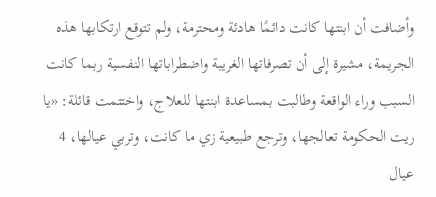وأضافت أن ابنتها كانت دائمًا هادئة ومحترمة، ولم تتوقع ارتكابها هذه الجريمة، مشيرة إلى أن تصرفاتها الغريبة واضطراباتها النفسية ربما كانت السبب وراء الواقعة وطالبت بمساعدة ابنتها للعلاج، واختتمت قائلة: «يا ريت الحكومة تعالجها، وترجع طبيعية زي ما كانت، وتربي عيالها، 4 عيال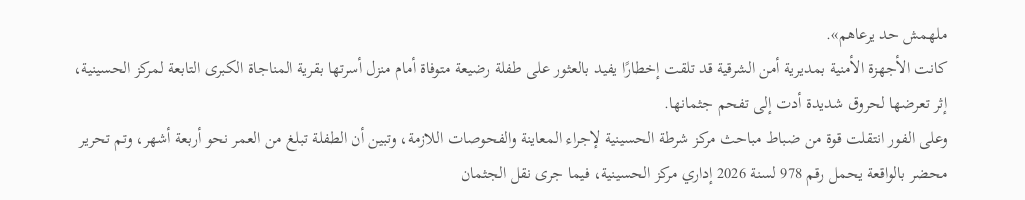ملهمش حد يرعاهم».
كانت الأجهزة الأمنية بمديرية أمن الشرقية قد تلقت إخطارًا يفيد بالعثور على طفلة رضيعة متوفاة أمام منزل أسرتها بقرية المناجاة الكبرى التابعة لمركز الحسينية، إثر تعرضها لحروق شديدة أدت إلى تفحم جثمانها.
وعلى الفور انتقلت قوة من ضباط مباحث مركز شرطة الحسينية لإجراء المعاينة والفحوصات اللازمة، وتبين أن الطفلة تبلغ من العمر نحو أربعة أشهر، وتم تحرير محضر بالواقعة يحمل رقم 978 لسنة 2026 إداري مركز الحسينية، فيما جرى نقل الجثمان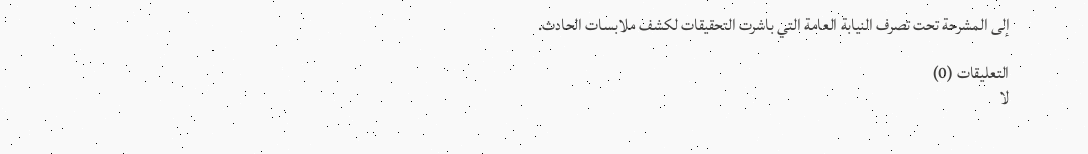إلى المشرحة تحت تصرف النيابة العامة التي باشرت التحقيقات لكشف ملابسات الحادث.

التعليقات (0)
لا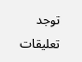توجد تعليقات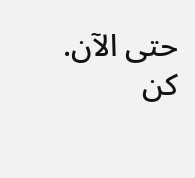حتى الآن. كن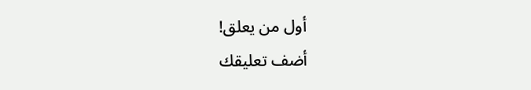أول من يعلق!
أضف تعليقك